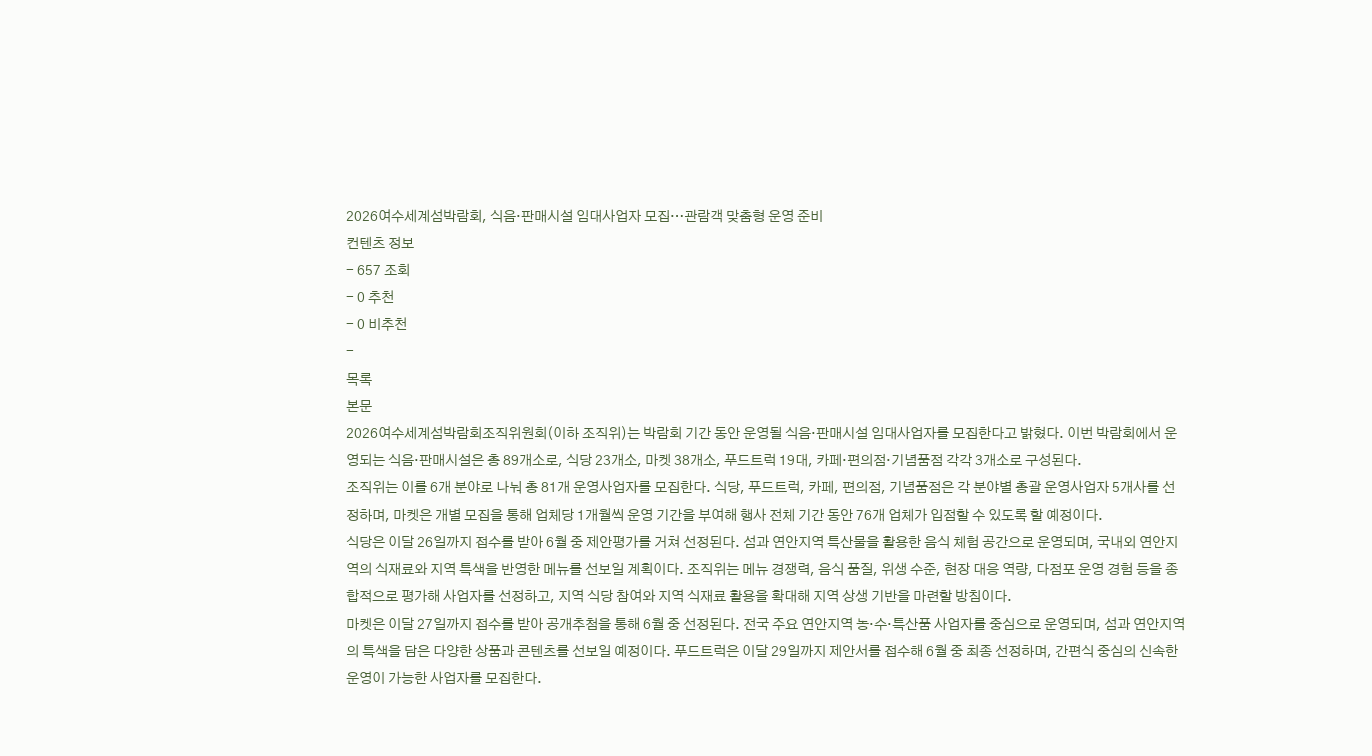2026여수세계섬박람회, 식음·판매시설 임대사업자 모집…관람객 맞춤형 운영 준비
컨텐츠 정보
- 657 조회
- 0 추천
- 0 비추천
-
목록
본문
2026여수세계섬박람회조직위원회(이하 조직위)는 박람회 기간 동안 운영될 식음·판매시설 임대사업자를 모집한다고 밝혔다. 이번 박람회에서 운영되는 식음·판매시설은 총 89개소로, 식당 23개소, 마켓 38개소, 푸드트럭 19대, 카페·편의점·기념품점 각각 3개소로 구성된다.
조직위는 이를 6개 분야로 나눠 총 81개 운영사업자를 모집한다. 식당, 푸드트럭, 카페, 편의점, 기념품점은 각 분야별 총괄 운영사업자 5개사를 선정하며, 마켓은 개별 모집을 통해 업체당 1개월씩 운영 기간을 부여해 행사 전체 기간 동안 76개 업체가 입점할 수 있도록 할 예정이다.
식당은 이달 26일까지 접수를 받아 6월 중 제안평가를 거쳐 선정된다. 섬과 연안지역 특산물을 활용한 음식 체험 공간으로 운영되며, 국내외 연안지역의 식재료와 지역 특색을 반영한 메뉴를 선보일 계획이다. 조직위는 메뉴 경쟁력, 음식 품질, 위생 수준, 현장 대응 역량, 다점포 운영 경험 등을 종합적으로 평가해 사업자를 선정하고, 지역 식당 참여와 지역 식재료 활용을 확대해 지역 상생 기반을 마련할 방침이다.
마켓은 이달 27일까지 접수를 받아 공개추첨을 통해 6월 중 선정된다. 전국 주요 연안지역 농·수·특산품 사업자를 중심으로 운영되며, 섬과 연안지역의 특색을 담은 다양한 상품과 콘텐츠를 선보일 예정이다. 푸드트럭은 이달 29일까지 제안서를 접수해 6월 중 최종 선정하며, 간편식 중심의 신속한 운영이 가능한 사업자를 모집한다.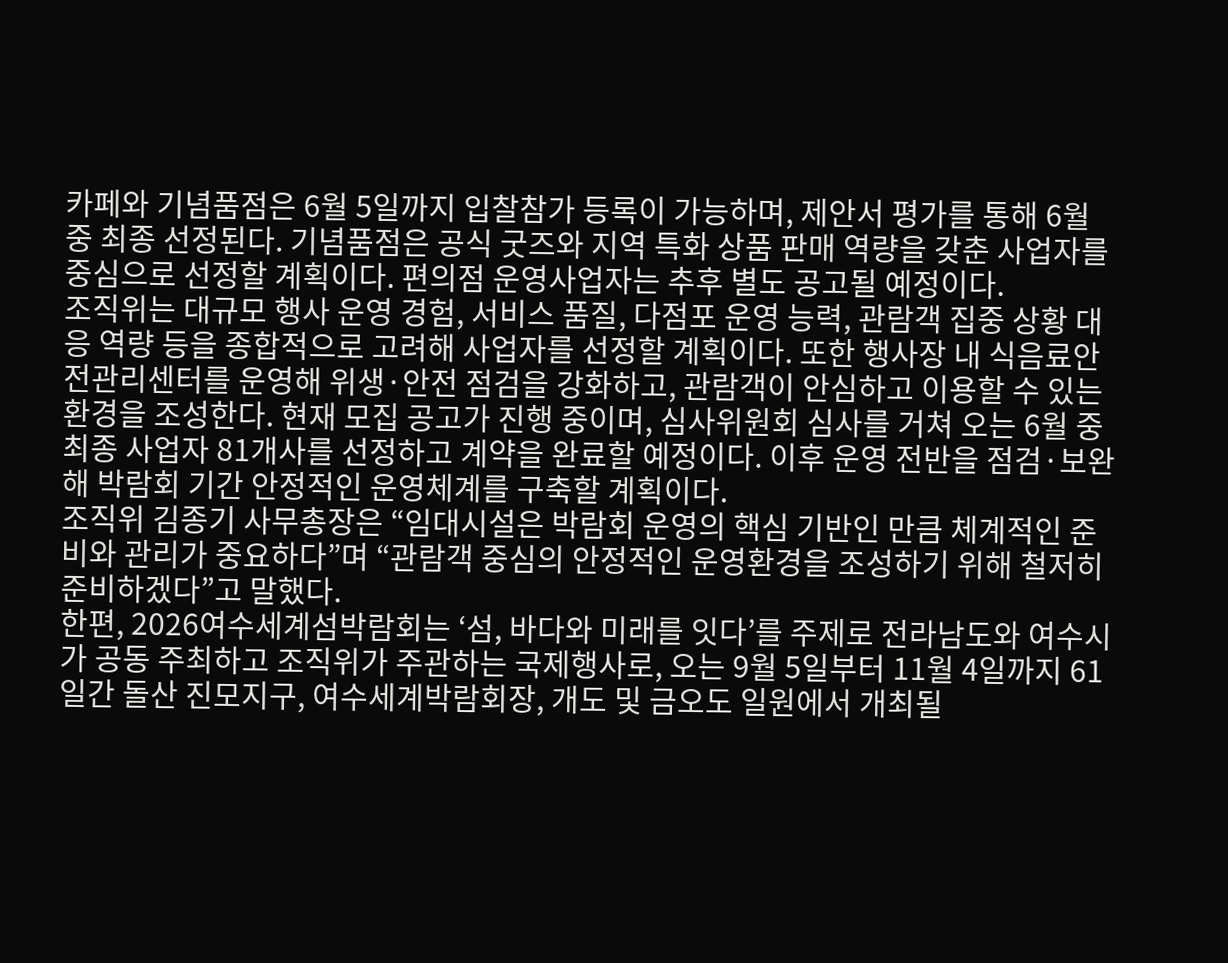카페와 기념품점은 6월 5일까지 입찰참가 등록이 가능하며, 제안서 평가를 통해 6월 중 최종 선정된다. 기념품점은 공식 굿즈와 지역 특화 상품 판매 역량을 갖춘 사업자를 중심으로 선정할 계획이다. 편의점 운영사업자는 추후 별도 공고될 예정이다.
조직위는 대규모 행사 운영 경험, 서비스 품질, 다점포 운영 능력, 관람객 집중 상황 대응 역량 등을 종합적으로 고려해 사업자를 선정할 계획이다. 또한 행사장 내 식음료안전관리센터를 운영해 위생·안전 점검을 강화하고, 관람객이 안심하고 이용할 수 있는 환경을 조성한다. 현재 모집 공고가 진행 중이며, 심사위원회 심사를 거쳐 오는 6월 중 최종 사업자 81개사를 선정하고 계약을 완료할 예정이다. 이후 운영 전반을 점검·보완해 박람회 기간 안정적인 운영체계를 구축할 계획이다.
조직위 김종기 사무총장은 “임대시설은 박람회 운영의 핵심 기반인 만큼 체계적인 준비와 관리가 중요하다”며 “관람객 중심의 안정적인 운영환경을 조성하기 위해 철저히 준비하겠다”고 말했다.
한편, 2026여수세계섬박람회는 ‘섬, 바다와 미래를 잇다’를 주제로 전라남도와 여수시가 공동 주최하고 조직위가 주관하는 국제행사로, 오는 9월 5일부터 11월 4일까지 61일간 돌산 진모지구, 여수세계박람회장, 개도 및 금오도 일원에서 개최될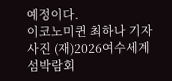예정이다.
이코노미퀸 최하나 기자 사진 (재)2026여수세계섬박람회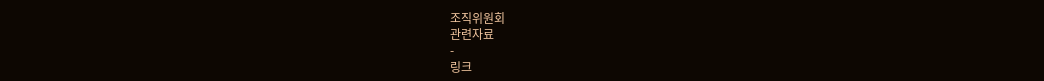조직위원회
관련자료
-
링크